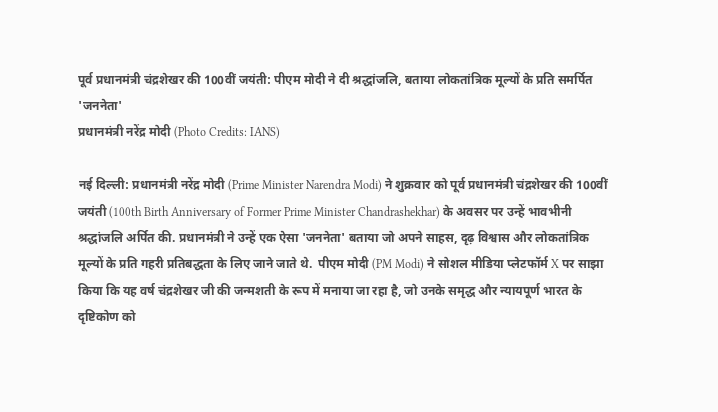पूर्व प्रधानमंत्री चंद्रशेखर की 100वीं जयंती: पीएम मोदी ने दी श्रद्धांजलि, बताया लोकतांत्रिक मूल्यों के प्रति समर्पित 'जननेता'
प्रधानमंत्री नरेंद्र मोदी (Photo Credits: IANS)

नई दिल्ली: प्रधानमंत्री नरेंद्र मोदी (Prime Minister Narendra Modi) ने शुक्रवार को पूर्व प्रधानमंत्री चंद्रशेखर की 100वीं जयंती (100th Birth Anniversary of Former Prime Minister Chandrashekhar) के अवसर पर उन्हें भावभीनी श्रद्धांजलि अर्पित की. प्रधानमंत्री ने उन्हें एक ऐसा 'जननेता' बताया जो अपने साहस, दृढ़ विश्वास और लोकतांत्रिक मूल्यों के प्रति गहरी प्रतिबद्धता के लिए जाने जाते थे.  पीएम मोदी (PM Modi) ने सोशल मीडिया प्लेटफॉर्म X पर साझा किया कि यह वर्ष चंद्रशेखर जी की जन्मशती के रूप में मनाया जा रहा है, जो उनके समृद्ध और न्यायपूर्ण भारत के दृष्टिकोण को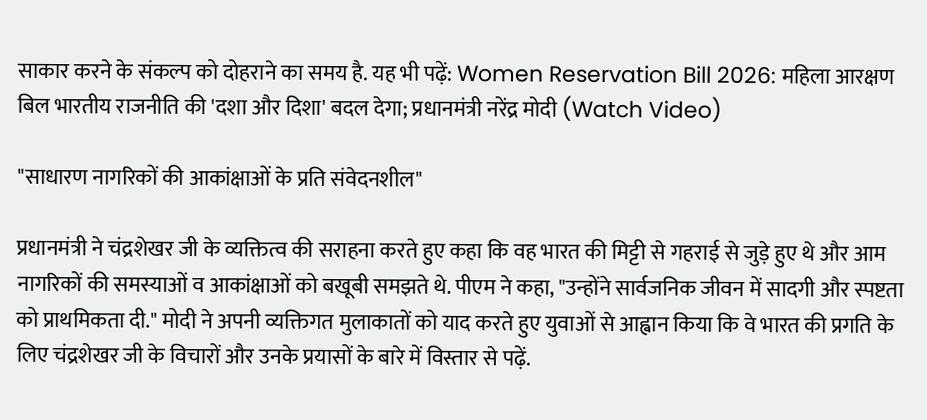साकार करने के संकल्प को दोहराने का समय है. यह भी पढ़ें: Women Reservation Bill 2026: महिला आरक्षण बिल भारतीय राजनीति की 'दशा और दिशा' बदल देगा; प्रधानमंत्री नरेंद्र मोदी (Watch Video)

"साधारण नागरिकों की आकांक्षाओं के प्रति संवेदनशील"

प्रधानमंत्री ने चंद्रशेखर जी के व्यक्तित्व की सराहना करते हुए कहा कि वह भारत की मिट्टी से गहराई से जुड़े हुए थे और आम नागरिकों की समस्याओं व आकांक्षाओं को बखूबी समझते थे. पीएम ने कहा, "उन्होंने सार्वजनिक जीवन में सादगी और स्पष्टता को प्राथमिकता दी." मोदी ने अपनी व्यक्तिगत मुलाकातों को याद करते हुए युवाओं से आह्वान किया कि वे भारत की प्रगति के लिए चंद्रशेखर जी के विचारों और उनके प्रयासों के बारे में विस्तार से पढ़ें.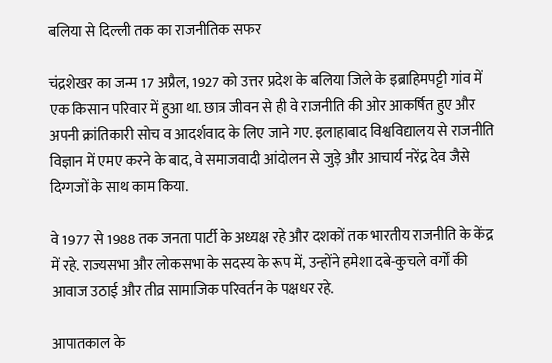बलिया से दिल्ली तक का राजनीतिक सफर

चंद्रशेखर का जन्म 17 अप्रैल, 1927 को उत्तर प्रदेश के बलिया जिले के इब्राहिमपट्टी गांव में एक किसान परिवार में हुआ था. छात्र जीवन से ही वे राजनीति की ओर आकर्षित हुए और अपनी क्रांतिकारी सोच व आदर्शवाद के लिए जाने गए. इलाहाबाद विश्वविद्यालय से राजनीति विज्ञान में एमए करने के बाद, वे समाजवादी आंदोलन से जुड़े और आचार्य नरेंद्र देव जैसे दिग्गजों के साथ काम किया.

वे 1977 से 1988 तक जनता पार्टी के अध्यक्ष रहे और दशकों तक भारतीय राजनीति के केंद्र में रहे. राज्यसभा और लोकसभा के सदस्य के रूप में, उन्होंने हमेशा दबे-कुचले वर्गों की आवाज उठाई और तीव्र सामाजिक परिवर्तन के पक्षधर रहे.

आपातकाल के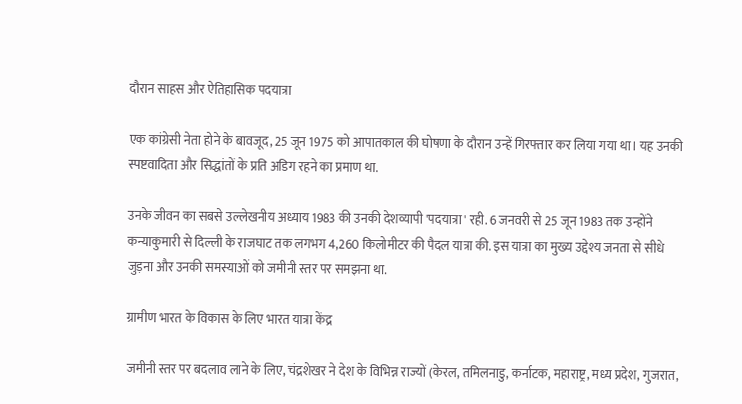दौरान साहस और ऐतिहासिक पदयात्रा

एक कांग्रेसी नेता होने के बावजूद, 25 जून 1975 को आपातकाल की घोषणा के दौरान उन्हें गिरफ्तार कर लिया गया था। यह उनकी स्पष्टवादिता और सिद्धांतों के प्रति अडिग रहने का प्रमाण था.

उनके जीवन का सबसे उल्लेखनीय अध्याय 1983 की उनकी देशव्यापी 'पदयात्रा' रही. 6 जनवरी से 25 जून 1983 तक उन्होंने कन्याकुमारी से दिल्ली के राजघाट तक लगभग 4,260 किलोमीटर की पैदल यात्रा की. इस यात्रा का मुख्य उद्देश्य जनता से सीधे जुड़ना और उनकी समस्याओं को जमीनी स्तर पर समझना था.

ग्रामीण भारत के विकास के लिए भारत यात्रा केंद्र

जमीनी स्तर पर बदलाव लाने के लिए, चंद्रशेखर ने देश के विभिन्न राज्यों (केरल, तमिलनाडु, कर्नाटक, महाराष्ट्र, मध्य प्रदेश, गुजरात,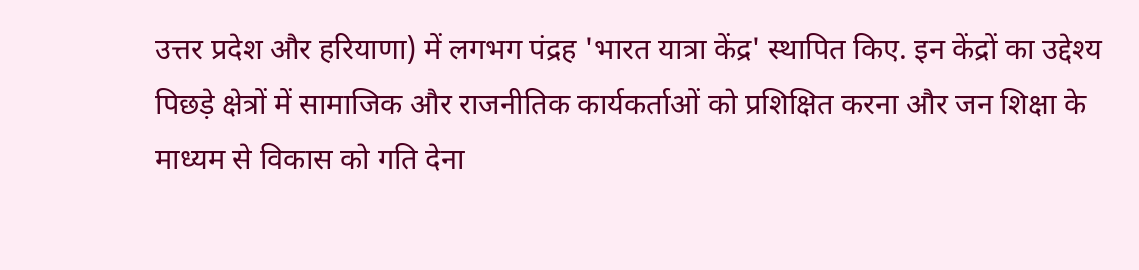उत्तर प्रदेश और हरियाणा) में लगभग पंद्रह 'भारत यात्रा केंद्र' स्थापित किए. इन केंद्रों का उद्देश्य पिछड़े क्षेत्रों में सामाजिक और राजनीतिक कार्यकर्ताओं को प्रशिक्षित करना और जन शिक्षा के माध्यम से विकास को गति देना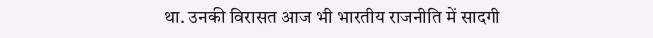था. उनकी विरासत आज भी भारतीय राजनीति में सादगी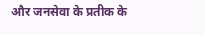और जनसेवा के प्रतीक के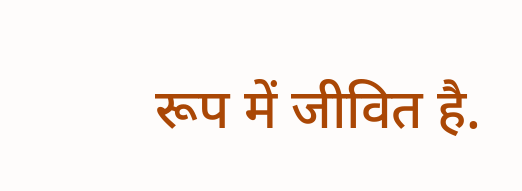रूप में जीवित है.